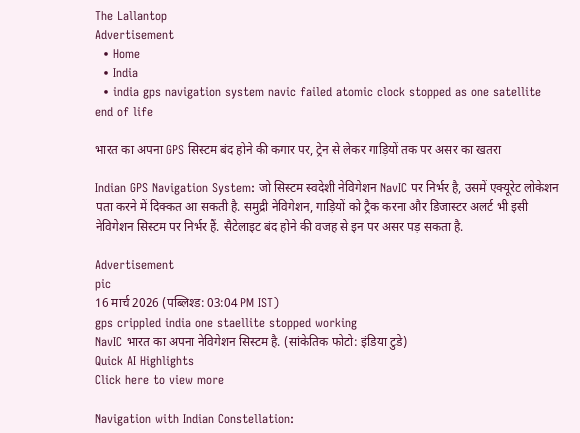The Lallantop
Advertisement
  • Home
  • India
  • india gps navigation system navic failed atomic clock stopped as one satellite end of life

भारत का अपना GPS सिस्टम बंद होने की कगार पर, ट्रेन से लेकर गाड़ियों तक पर असर का खतरा

Indian GPS Navigation System: जो सिस्टम स्वदेशी नेविगेशन NavIC पर निर्भर है, उसमें एक्यूरेट लोकेशन पता करने में दिक्कत आ सकती है. समुद्री नेविगेशन, गाड़ियों को ट्रैक करना और डिजास्टर अलर्ट भी इसी नेविगेशन सिस्टम पर निर्भर हैं. सैटेलाइट बंद होने की वजह से इन पर असर पड़ सकता है.

Advertisement
pic
16 मार्च 2026 (पब्लिश्ड: 03:04 PM IST)
gps crippled india one staellite stopped working
NavIC भारत का अपना नेविगेशन सिस्टम है. (सांकेतिक फोटो: इंडिया टुडे)
Quick AI Highlights
Click here to view more

Navigation with Indian Constellation: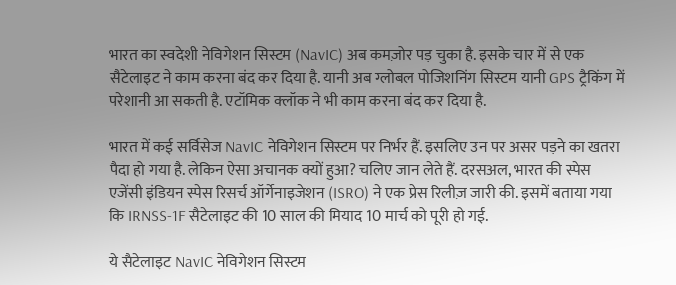भारत का स्वदेशी नेविगेशन सिस्टम (NavIC) अब कमज़ोर पड़ चुका है. इसके चार में से एक सैटेलाइट ने काम करना बंद कर दिया है. यानी अब ग्लोबल पोजिशनिंग सिस्टम यानी GPS ट्रैकिंग में परेशानी आ सकती है. एटॉमिक क्लॉक ने भी काम करना बंद कर दिया है.

भारत में कई सर्विसेज NavIC नेविगेशन सिस्टम पर निर्भर हैं. इसलिए उन पर असर पड़ने का खतरा पैदा हो गया है. लेकिन ऐसा अचानक क्यों हुआ? चलिए जान लेते हैं. दरसअल, भारत की स्पेस एजेंसी इंडियन स्पेस रिसर्च ऑर्गेनाइजेशन (ISRO) ने एक प्रेस रिलीज़ जारी की. इसमें बताया गया कि IRNSS-1F सैटेलाइट की 10 साल की मियाद 10 मार्च को पूरी हो गई.

ये सैटेलाइट NavIC नेविगेशन सिस्टम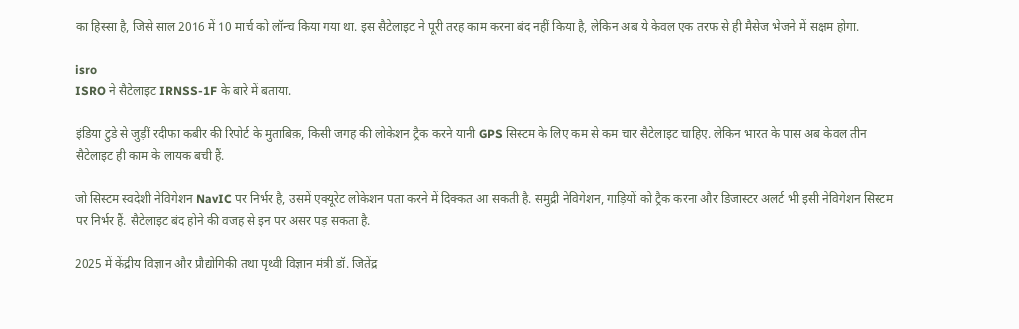का हिस्सा है, जिसे साल 2016 में 10 मार्च को लॉन्च किया गया था. इस सैटेलाइट ने पूरी तरह काम करना बंद नहीं किया है, लेकिन अब ये केवल एक तरफ से ही मैसेज भेजने में सक्षम होगा.

isro
ISRO ने सैटेलाइट IRNSS-1F के बारे में बताया.

इंडिया टुडे से जुड़ीं रदीफा कबीर की रिपोर्ट के मुताबिक़, किसी जगह की लोकेशन ट्रैक करने यानी GPS सिस्टम के लिए कम से कम चार सैटेलाइट चाहिए. लेकिन भारत के पास अब केवल तीन सैटेलाइट ही काम के लायक बची हैं.

जो सिस्टम स्वदेशी नेविगेशन NavIC पर निर्भर है, उसमें एक्यूरेट लोकेशन पता करने में दिक्कत आ सकती है. समुद्री नेविगेशन, गाड़ियों को ट्रैक करना और डिजास्टर अलर्ट भी इसी नेविगेशन सिस्टम पर निर्भर हैं. सैटेलाइट बंद होने की वजह से इन पर असर पड़ सकता है.

2025 में केंद्रीय विज्ञान और प्रौद्योगिकी तथा पृथ्वी विज्ञान मंत्री डॉ. जितेंद्र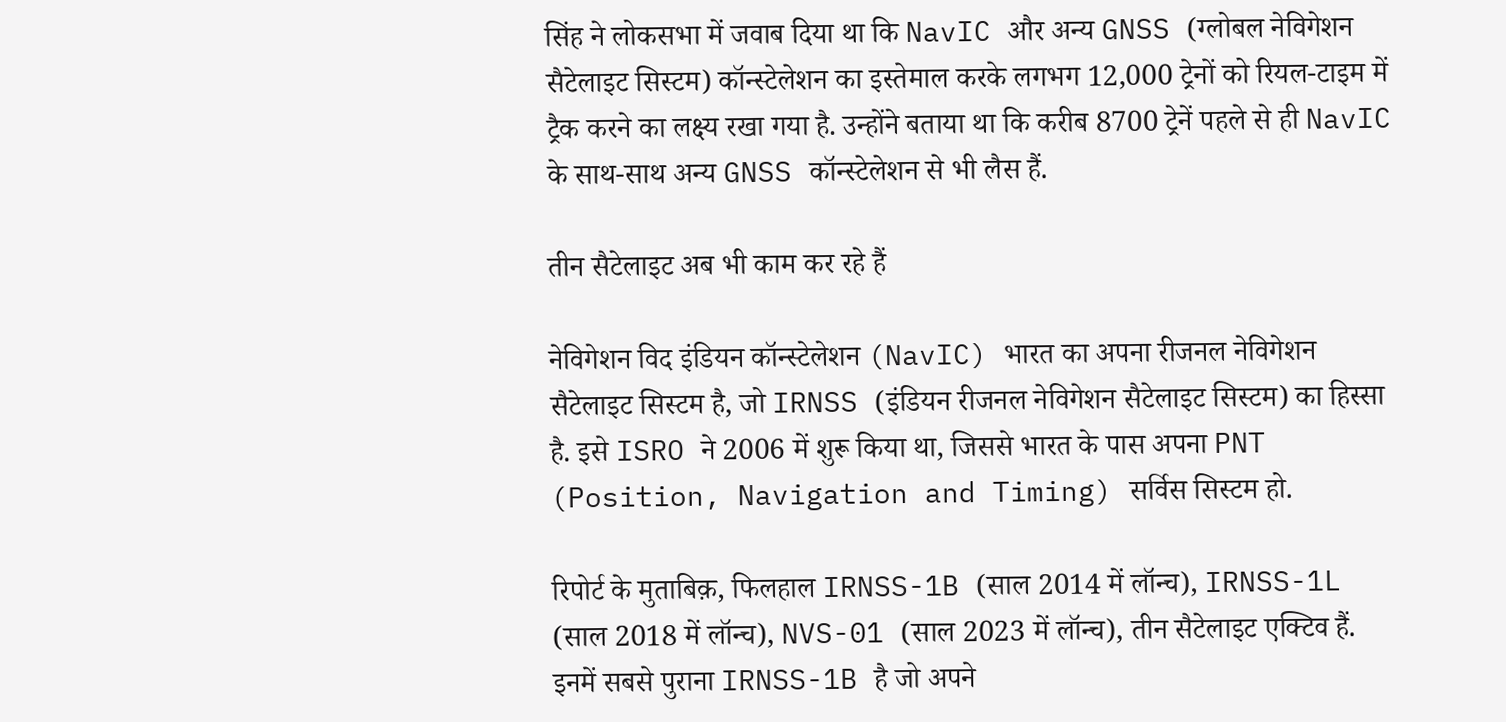सिंह ने लोकसभा में जवाब दिया था कि NavIC और अन्य GNSS (ग्लोबल नेविगेशन सैटेलाइट सिस्टम) कॉन्स्टेलेशन का इस्तेमाल करके लगभग 12,000 ट्रेनों को रियल-टाइम में ट्रैक करने का लक्ष्य रखा गया है. उन्होंने बताया था कि करीब 8700 ट्रेनें पहले से ही NavIC के साथ-साथ अन्य GNSS कॉन्स्टेलेशन से भी लैस हैं.

तीन सैटेलाइट अब भी काम कर रहे हैं

नेविगेशन विद इंडियन कॉन्स्टेलेशन (NavIC) भारत का अपना रीजनल नेविगेशन सैटेलाइट सिस्टम है, जो IRNSS (इंडियन रीजनल नेविगेशन सैटेलाइट सिस्टम) का हिस्सा है. इसे ISRO ने 2006 में शुरू किया था, जिससे भारत के पास अपना PNT (Position, Navigation and Timing) सर्विस सिस्टम हो.

रिपोर्ट के मुताबिक़, फिलहाल IRNSS-1B (साल 2014 में लॉन्च), IRNSS-1L (साल 2018 में लॉन्च), NVS-01 (साल 2023 में लॉन्च), तीन सैटेलाइट एक्टिव हैं. इनमें सबसे पुराना IRNSS-1B है जो अपने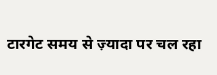टारगेट समय से ज़्यादा पर चल रहा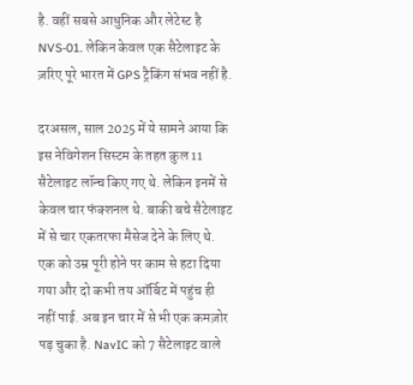है. वहीं सबसे आधुनिक और लेटेस्ट है NVS-01. लेकिन केवल एक सैटेलाइट के ज़रिए पूरे भारत में GPS ट्रैकिंग संभव नहीं है.

दरअसल, साल 2025 में ये सामने आया कि इस नेविगेशन सिस्टम के तहत कुल 11 सैटेलाइट लॉन्च किए गए थे. लेकिन इनमें से केवल चार फंक्शनल थे. बाकी बचे सैटेलाइट में से चार एकतरफा मैसेज देने के लिए थे. एक को उम्र पूरी होने पर काम से हटा दिया गया और दो कभी तय ऑर्बिट में पहुंच ही नहीं पाई. अब इन चार में से भी एक कमज़ोर पड़ चुका है. NavIC को 7 सैटेलाइट वाले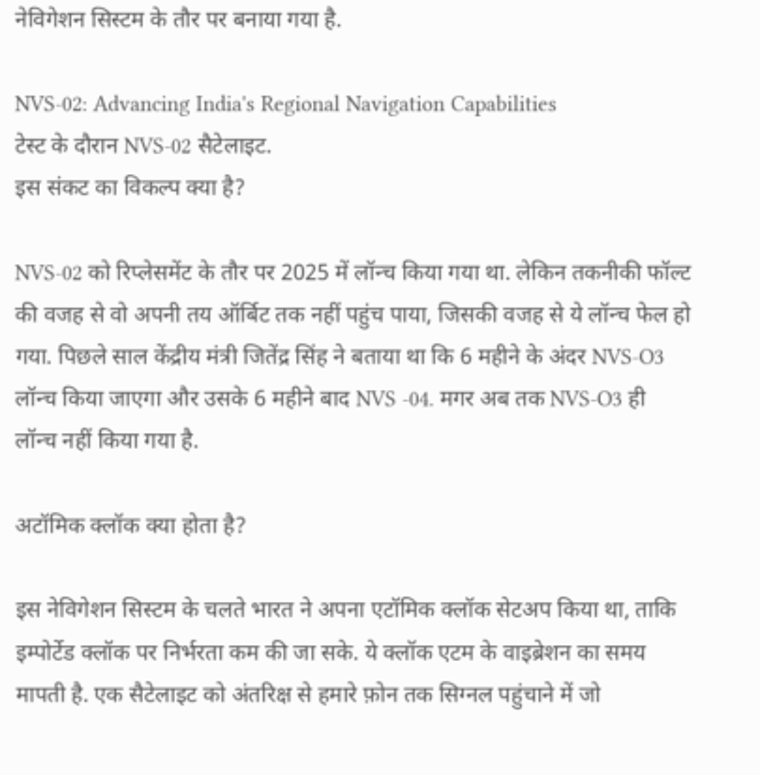नेविगेशन सिस्टम के तौर पर बनाया गया है.

NVS-02: Advancing India's Regional Navigation Capabilities
टेस्ट के दौरान NVS-02 सैटेलाइट.
इस संकट का विकल्प क्या है?

NVS-02 को रिप्लेसमेंट के तौर पर 2025 में लॉन्च किया गया था. लेकिन तकनीकी फॉल्ट की वजह से वो अपनी तय ऑर्बिट तक नहीं पहुंच पाया, जिसकी वजह से ये लॉन्च फेल हो गया. पिछले साल केंद्रीय मंत्री जितेंद्र सिंह ने बताया था कि 6 महीने के अंदर NVS-O3 लॉन्च किया जाएगा और उसके 6 महीने बाद NVS -04. मगर अब तक NVS-O3 ही लॉन्च नहीं किया गया है.

अटॉमिक क्लॉक क्या होता है?

इस नेविगेशन सिस्टम के चलते भारत ने अपना एटॉमिक क्लॉक सेटअप किया था, ताकि इम्पोर्टेड क्लॉक पर निर्भरता कम की जा सके. ये क्लॉक एटम के वाइब्रेशन का समय मापती है. एक सैटेलाइट को अंतरिक्ष से हमारे फ़ोन तक सिग्नल पहुंचाने में जो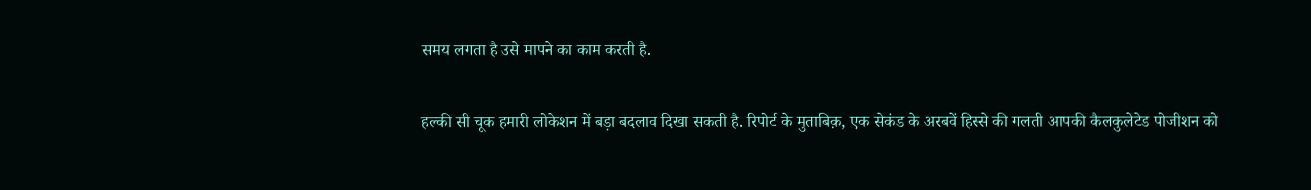समय लगता है उसे मापने का काम करती है.

हल्की सी चूक हमारी लोकेशन में बड़ा बदलाव दिखा सकती है. रिपोर्ट के मुताबिक़, एक सेकंड के अरबवें हिस्से की गलती आपकी कैलकुलेटेड पोजीशन को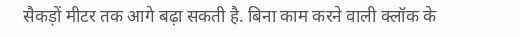सैकड़ों मीटर तक आगे बढ़ा सकती है. बिना काम करने वाली क्लॉक के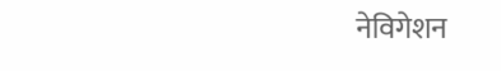नेविगेशन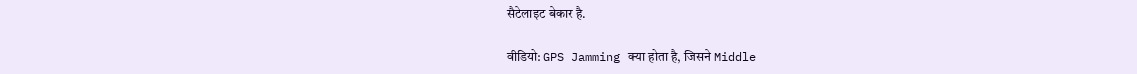सैटेलाइट बेकार है.

वीडियो: GPS Jamming क्या होता है, जिसने Middle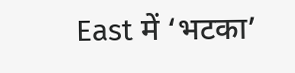East में ‘भटका’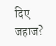दिए जहाज?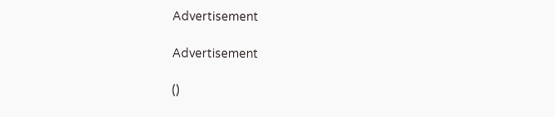Advertisement

Advertisement

()